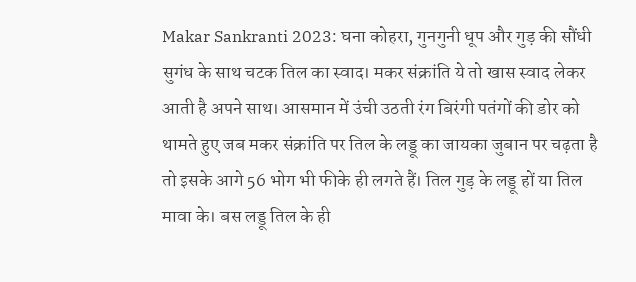Makar Sankranti 2023: घना कोहरा, गुनगुनी धूप और गुड़ की सौंधी सुगंध के साथ चटक तिल का स्वाद। मकर संक्रांति ये तो खास स्वाद लेकर आती है अपने साथ। आसमान में उंची उठती रंग बिरंगी पतंगों की डोर को थामते हुए जब मकर संक्रांति पर तिल के लड्डू का जायका जुबान पर चढ़ता है तो इसके आगे 56 भोग भी फीके ही लगते हैं। तिल गुड़ के लड्डू हों या तिल मावा के। बस लड्डू तिल के ही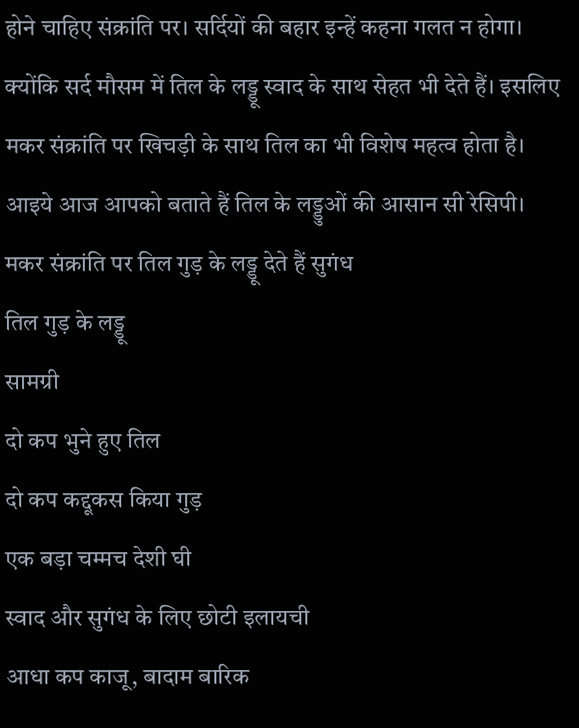होने चाहिए संक्रांति पर। सर्दियों की बहार इन्हें कहना गलत न होगा। क्योंकि सर्द मौसम में तिल के लड्डू स्वाद के साथ सेहत भी देते हैं। इसलिए मकर संक्रांति पर खिचड़ी के साथ तिल का भी विशेष महत्व होता है। आइये आज आपको बताते हैं तिल के लड्डुओं की आसान सी रेसिपी।
मकर संक्रांति पर तिल गुड़ के लड्डू देते हैं सुगंध
तिल गुड़ के लड्डू
सामग्री
दो कप भुने हुए तिल
दो कप कद्दूकस किया गुड़
एक बड़ा चम्मच देशी घी
स्वाद और सुगंध के लिए छोटी इलायची
आधा कप काजू, बादाम बारिक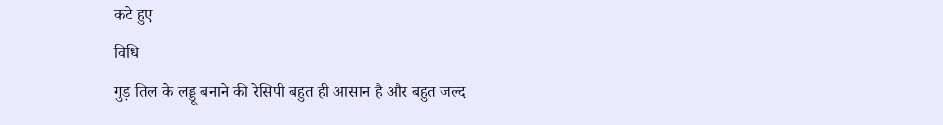कटे हुए
विधि
गुड़ तिल के लड्डू बनाने की रेसिपी बहुत ही आसान है और बहुत जल्द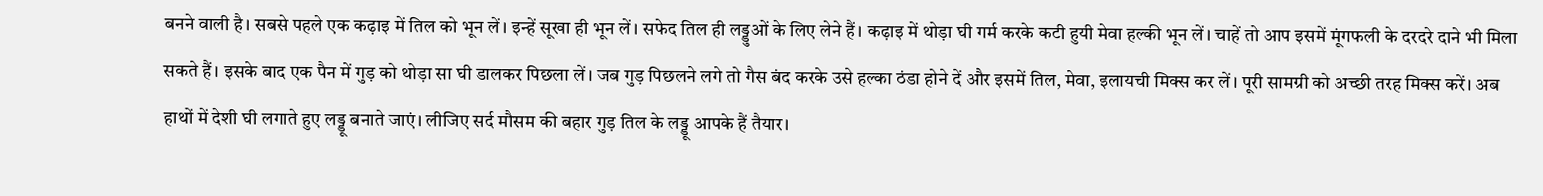बनने वाली है। सबसे पहले एक कढ़ाइ में तिल को भून लें। इन्हें सूखा ही भून लें। सफेद तिल ही लड्डुओं के लिए लेने हैं। कढ़ाइ में थोड़ा घी गर्म करके कटी हुयी मेवा हल्की भून लें। चाहें तो आप इसमें मूंगफली के दरदरे दाने भी मिला सकते हैं। इसके बाद एक पैन में गुड़ को थोड़ा सा घी डालकर पिछला लें। जब गुड़ पिछलने लगे तो गैस बंद करके उसे हल्का ठंडा होने दें और इसमें तिल, मेवा, इलायची मिक्स कर लें। पूरी सामग्री को अच्छी तरह मिक्स करें। अब हाथों में देशी घी लगाते हुए लड्डू बनाते जाएं। लीजिए सर्द मौसम की बहार गुड़ तिल के लड्डू आपके हैं तैयार।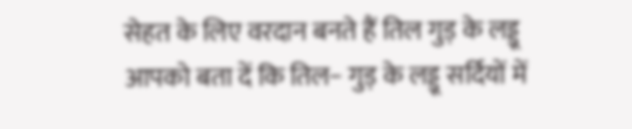सेहत के लिए वरदान बनते हैं तिल गुड़ के लड्डू
आपको बता दें कि तिल− गुड़ के लड्डू सर्दियों में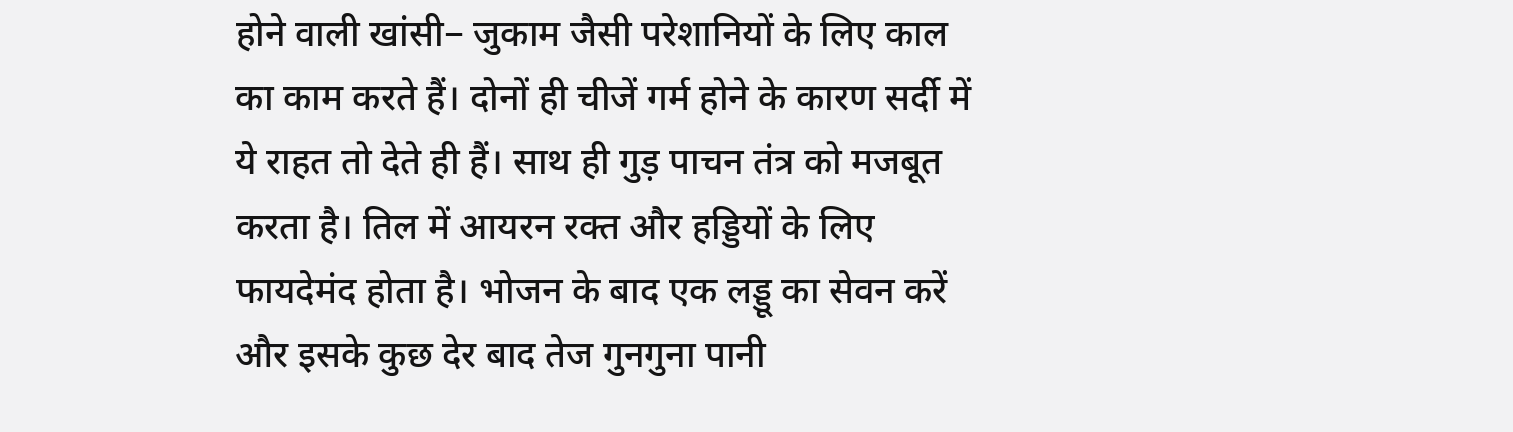होने वाली खांसी− जुकाम जैसी परेशानियों के लिए काल का काम करते हैं। दोनों ही चीजें गर्म होने के कारण सर्दी में ये राहत तो देते ही हैं। साथ ही गुड़ पाचन तंत्र को मजबूत करता है। तिल में आयरन रक्त और हड्डियों के लिए फायदेमंद होता है। भोजन के बाद एक लड्डू का सेवन करें और इसके कुछ देर बाद तेज गुनगुना पानी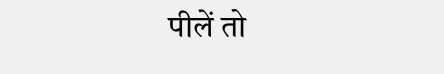पीलें तो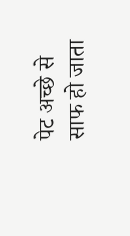पेट अच्छे से साफ हो जाता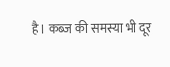है। कब्ज की समस्या भी दूर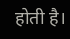होती है।